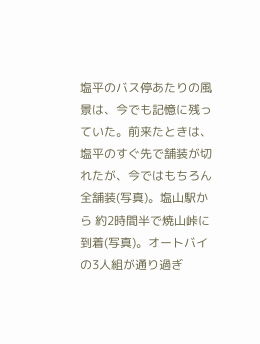塩平のバス停あたりの風景は、今でも記憶に残っていた。前来たときは、塩平のすぐ先で舗装が切れたが、今ではもちろん全舗装(写真)。塩山駅から 約2時間半で焼山峠に到着(写真)。オートバイの3人組が通り過ぎ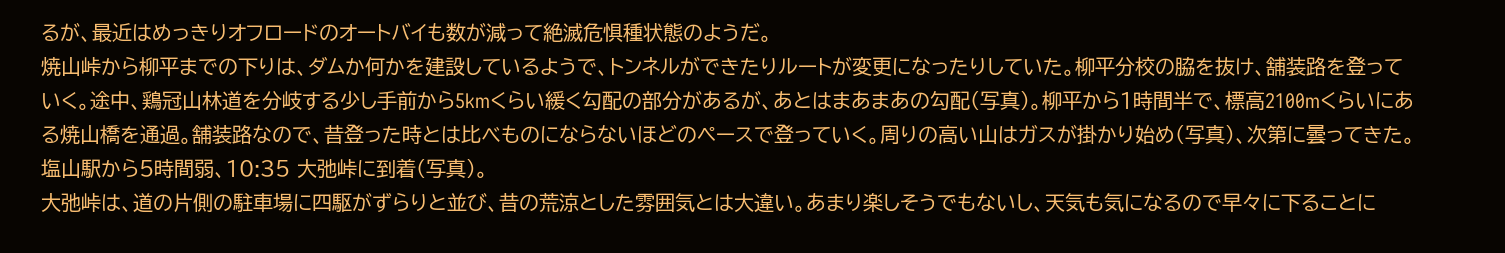るが、最近はめっきりオフロードのオートバイも数が減って絶滅危惧種状態のようだ。
焼山峠から柳平までの下りは、ダムか何かを建設しているようで、トンネルができたりルートが変更になったりしていた。柳平分校の脇を抜け、舗装路を登っていく。途中、鶏冠山林道を分岐する少し手前から5kmくらい緩く勾配の部分があるが、あとはまあまあの勾配(写真)。柳平から1時間半で、標高2100mくらいにある焼山橋を通過。舗装路なので、昔登った時とは比べものにならないほどのペースで登っていく。周りの高い山はガスが掛かり始め(写真)、次第に曇ってきた。塩山駅から5時間弱、10:35 大弛峠に到着(写真)。
大弛峠は、道の片側の駐車場に四駆がずらりと並び、昔の荒涼とした雰囲気とは大違い。あまり楽しそうでもないし、天気も気になるので早々に下ることに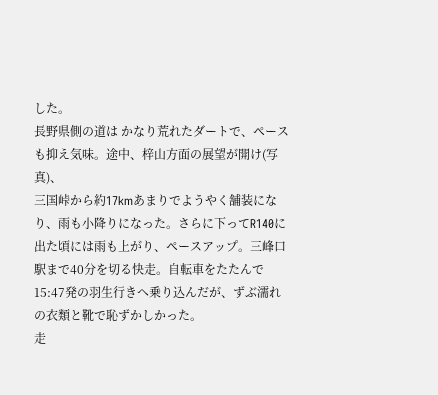した。
長野県側の道は かなり荒れたダートで、ペースも抑え気味。途中、梓山方面の展望が開け(写真)、
三国峠から約17kmあまりでようやく舗装になり、雨も小降りになった。さらに下ってR140に出た頃には雨も上がり、ペースアップ。三峰口駅まで40分を切る快走。自転車をたたんで15:47発の羽生行きへ乗り込んだが、ずぶ濡れの衣類と靴で恥ずかしかった。
走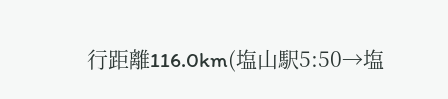行距離116.0km(塩山駅5:50→塩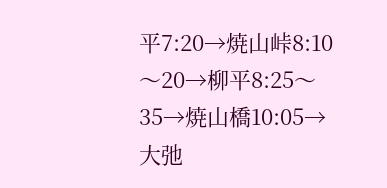平7:20→焼山峠8:10〜20→柳平8:25〜35→焼山橋10:05→大弛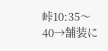峠10:35〜40→舗装に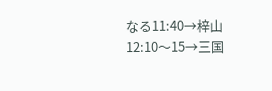なる11:40→梓山12:10〜15→三国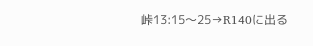峠13:15〜25→R140に出る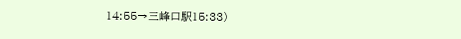14:55→三峰口駅15:33)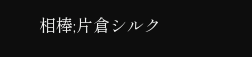相棒;片倉シルク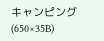キャンピング(650×35B)